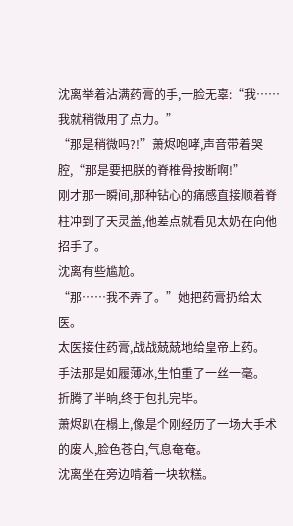沈离举着沾满药膏的手,一脸无辜:“我……我就稍微用了点力。”
“那是稍微吗?!”萧烬咆哮,声音带着哭腔,“那是要把朕的脊椎骨按断啊!”
刚才那一瞬间,那种钻心的痛感直接顺着脊柱冲到了天灵盖,他差点就看见太奶在向他招手了。
沈离有些尴尬。
“那……我不弄了。”她把药膏扔给太医。
太医接住药膏,战战兢兢地给皇帝上药。
手法那是如履薄冰,生怕重了一丝一毫。
折腾了半晌,终于包扎完毕。
萧烬趴在榻上,像是个刚经历了一场大手术的废人,脸色苍白,气息奄奄。
沈离坐在旁边啃着一块软糕。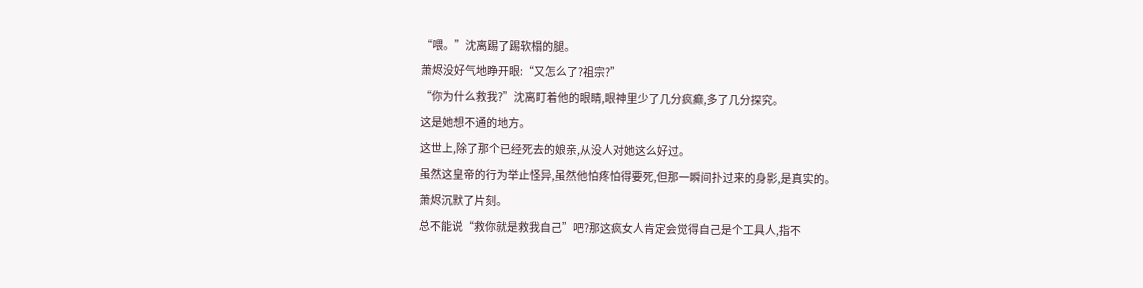“喂。”沈离踢了踢软榻的腿。
萧烬没好气地睁开眼:“又怎么了?祖宗?”
“你为什么救我?”沈离盯着他的眼睛,眼神里少了几分疯癫,多了几分探究。
这是她想不通的地方。
这世上,除了那个已经死去的娘亲,从没人对她这么好过。
虽然这皇帝的行为举止怪异,虽然他怕疼怕得要死,但那一瞬间扑过来的身影,是真实的。
萧烬沉默了片刻。
总不能说“救你就是救我自己”吧?那这疯女人肯定会觉得自己是个工具人,指不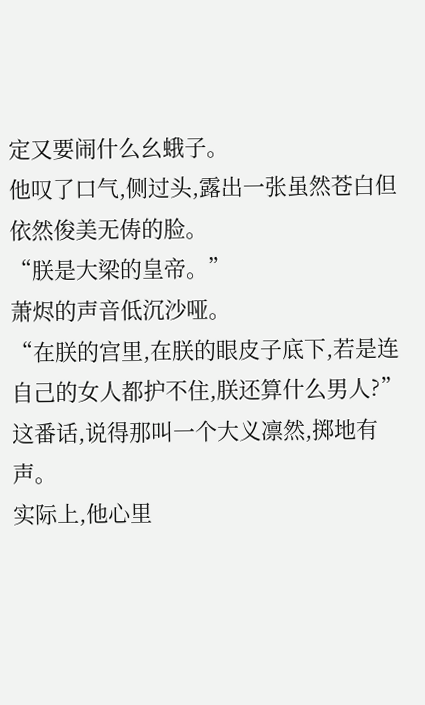定又要闹什么幺蛾子。
他叹了口气,侧过头,露出一张虽然苍白但依然俊美无俦的脸。
“朕是大梁的皇帝。”
萧烬的声音低沉沙哑。
“在朕的宫里,在朕的眼皮子底下,若是连自己的女人都护不住,朕还算什么男人?”
这番话,说得那叫一个大义凛然,掷地有声。
实际上,他心里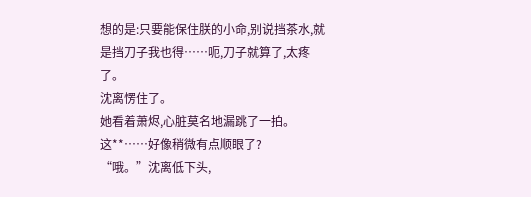想的是:只要能保住朕的小命,别说挡茶水,就是挡刀子我也得……呃,刀子就算了,太疼了。
沈离愣住了。
她看着萧烬,心脏莫名地漏跳了一拍。
这**……好像稍微有点顺眼了?
“哦。”沈离低下头,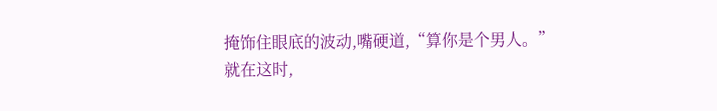掩饰住眼底的波动,嘴硬道,“算你是个男人。”
就在这时,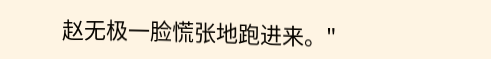赵无极一脸慌张地跑进来。"